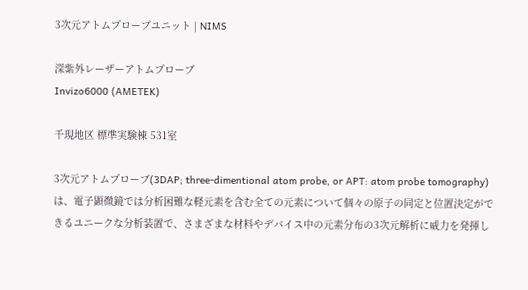3次元アトムプローブユニット | NIMS

深紫外レーザーアトムプローブ
Invizo6000 (AMETEK)

千現地区 標準実験棟 531室

3次元アトムプローブ(3DAP; three-dimentional atom probe, or APT: atom probe tomography)は、電子顕微鏡では分析困難な軽元素を含む全ての元素について個々の原子の同定と位置決定ができるユニークな分析装置で、さまざまな材料やデバイス中の元素分布の3次元解析に威力を発揮し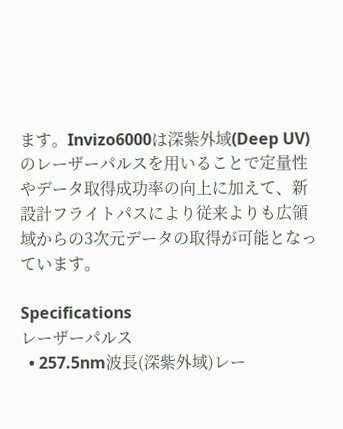ます。Invizo6000は深紫外域(Deep UV)のレーザーパルスを用いることで定量性やデータ取得成功率の向上に加えて、新設計フライトパスにより従来よりも広領域からの3次元データの取得が可能となっています。

Specifications
レーザーパルス
  • 257.5nm波長(深紫外域)レー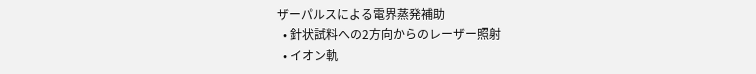ザーパルスによる電界蒸発補助
  • 針状試料への2方向からのレーザー照射
  • イオン軌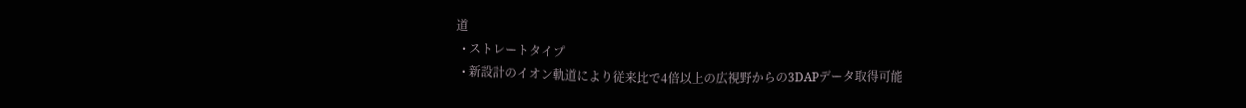道
  • ストレートタイプ
  • 新設計のイオン軌道により従来比で4倍以上の広視野からの3DAPデータ取得可能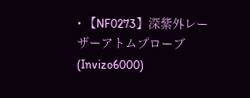• 【NF0273】深紫外レーザーアトムプローブ(Invizo6000)